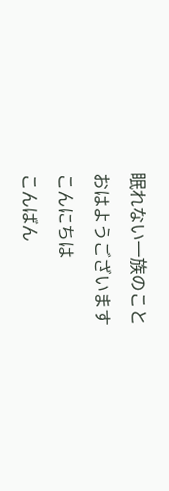眠れない一族のこと
おはようございます
こんにちは
こんばん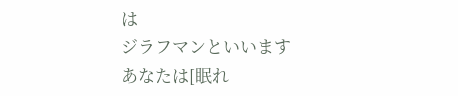は
ジラフマンといいます
あなたは[眠れ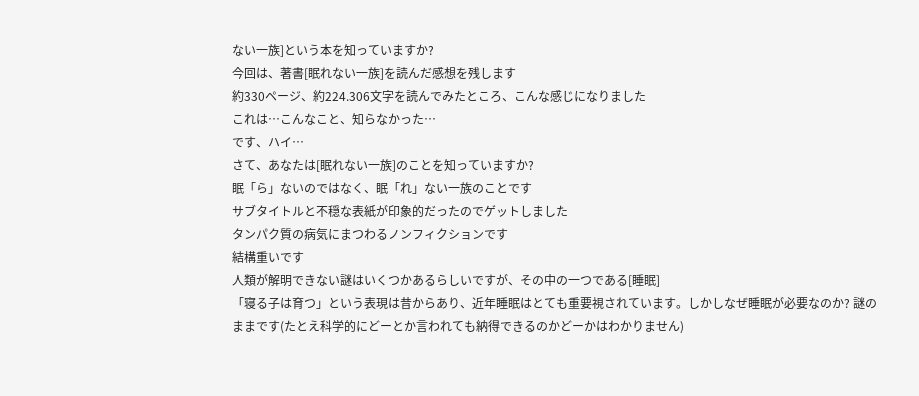ない一族]という本を知っていますか?
今回は、著書[眠れない一族]を読んだ感想を残します
約330ページ、約224.306文字を読んでみたところ、こんな感じになりました
これは…こんなこと、知らなかった…
です、ハイ…
さて、あなたは[眠れない一族]のことを知っていますか?
眠「ら」ないのではなく、眠「れ」ない一族のことです
サブタイトルと不穏な表紙が印象的だったのでゲットしました
タンパク質の病気にまつわるノンフィクションです
結構重いです
人類が解明できない謎はいくつかあるらしいですが、その中の一つである[睡眠]
「寝る子は育つ」という表現は昔からあり、近年睡眠はとても重要視されています。しかしなぜ睡眠が必要なのか? 謎のままです(たとえ科学的にどーとか言われても納得できるのかどーかはわかりません)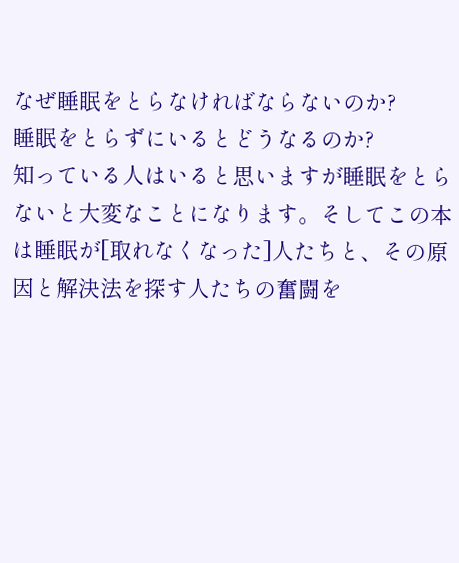なぜ睡眠をとらなければならないのか?
睡眠をとらずにいるとどうなるのか?
知っている人はいると思いますが睡眠をとらないと大変なことになります。そしてこの本は睡眠が[取れなくなった]人たちと、その原因と解決法を探す人たちの奮闘を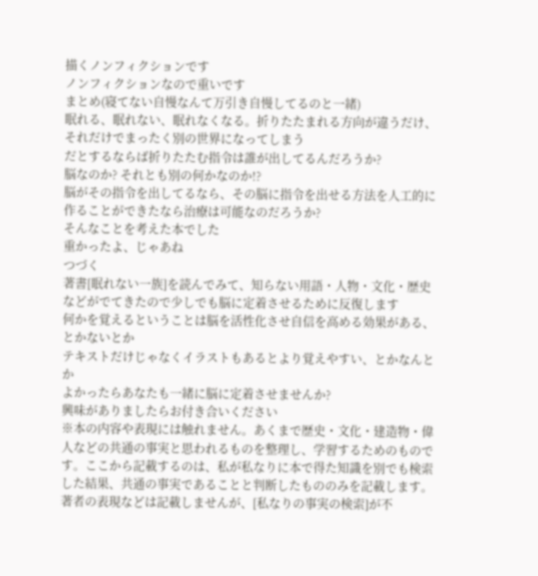描くノンフィクションです
ノンフィクションなので重いです
まとめ(寝てない自慢なんて万引き自慢してるのと一緒)
眠れる、眠れない、眠れなくなる。折りたたまれる方向が違うだけ、それだけでまったく別の世界になってしまう
だとするならば折りたたむ指令は誰が出してるんだろうか?
脳なのか? それとも別の何かなのか!?
脳がその指令を出してるなら、その脳に指令を出せる方法を人工的に作ることができたなら治療は可能なのだろうか?
そんなことを考えた本でした
重かったよ、じゃあね
つづく
著書[眠れない一族]を読んでみて、知らない用語・人物・文化・歴史などがでてきたので少しでも脳に定着させるために反復します
何かを覚えるということは脳を活性化させ自信を高める効果がある、とかないとか
テキストだけじゃなくイラストもあるとより覚えやすい、とかなんとか
よかったらあなたも一緒に脳に定着させませんか?
興味がありましたらお付き合いください
※本の内容や表現には触れません。あくまで歴史・文化・建造物・偉人などの共通の事実と思われるものを整理し、学習するためのものです。ここから記載するのは、私が私なりに本で得た知識を別でも検索した結果、共通の事実であることと判断したもののみを記載します。著者の表現などは記載しませんが、[私なりの事実の検索]が不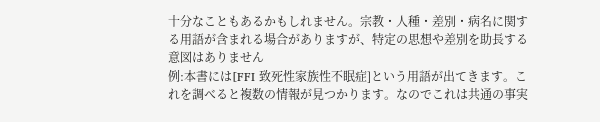十分なこともあるかもしれません。宗教・人種・差別・病名に関する用語が含まれる場合がありますが、特定の思想や差別を助長する意図はありません
例:本書には[FFI 致死性家族性不眠症]という用語が出てきます。これを調べると複数の情報が見つかります。なのでこれは共通の事実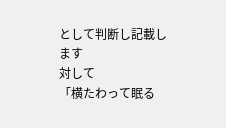として判断し記載します
対して
「横たわって眠る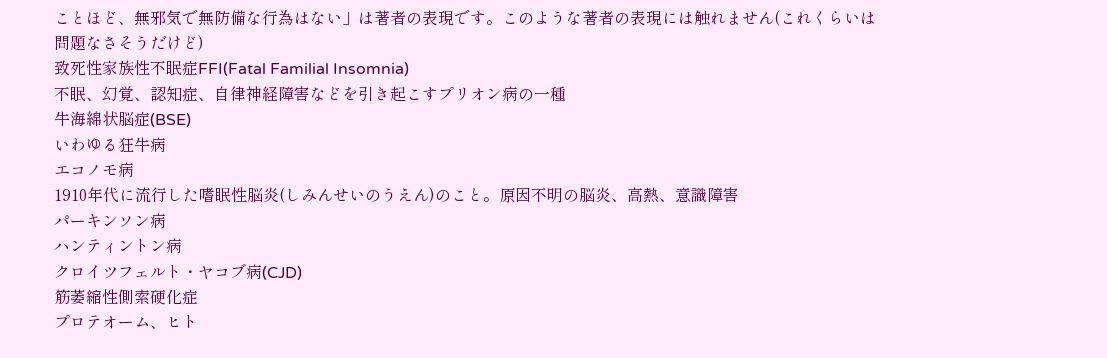ことほど、無邪気で無防備な行為はない」は著者の表現です。このような著者の表現には触れません(これくらいは問題なさそうだけど)
致死性家族性不眠症FFI(Fatal Familial Insomnia)
不眠、幻覚、認知症、自律神経障害などを引き起こすプリオン病の一種
牛海綿状脳症(BSE)
いわゆる狂牛病
エコノモ病
1910年代に流行した嗜眠性脳炎(しみんせいのうえん)のこと。原因不明の脳炎、高熱、意識障害
パーキンソン病
ハンティントン病
クロイツフェルト・ヤコブ病(CJD)
筋萎縮性側索硬化症
プロテオーム、ヒト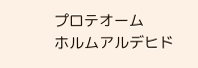プロテオーム
ホルムアルデヒド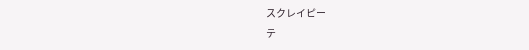スクレイピー
テ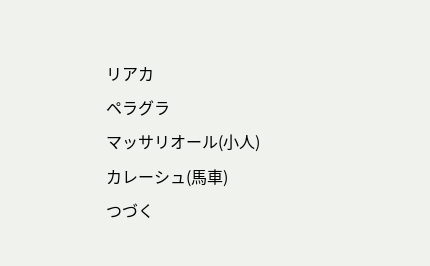リアカ
ペラグラ
マッサリオール(小人)
カレーシュ(馬車)
つづく